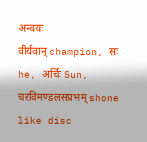अन्वयः
वीर्यवान् champion, सः he, अर्चिः Sun, चरविमण्डलसप्रभम् shone like disc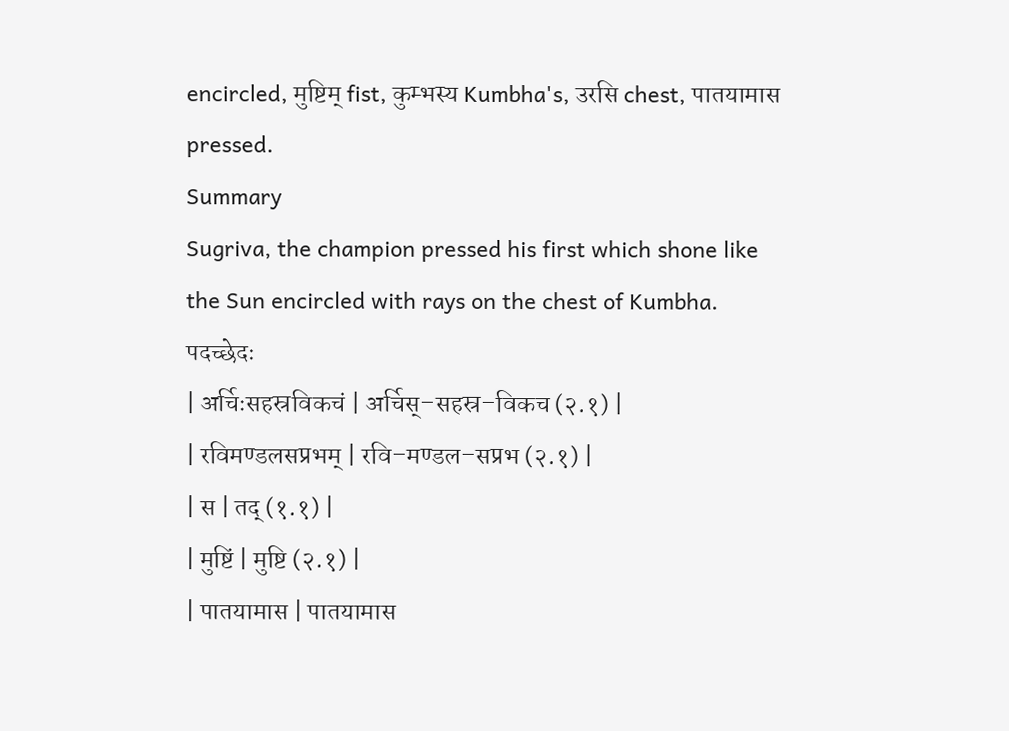encircled, मुष्टिम् fist, कुम्भस्य Kumbha's, उरसि chest, पातयामास pressed.
Summary
Sugriva, the champion pressed his first which shone like the Sun encircled with rays on the chest of Kumbha.
पदच्छेदः
| अर्चिःसहस्रविकचं | अर्चिस्–सहस्र–विकच (२.१) |
| रविमण्डलसप्रभम् | रवि–मण्डल–सप्रभ (२.१) |
| स | तद् (१.१) |
| मुष्टिं | मुष्टि (२.१) |
| पातयामास | पातयामास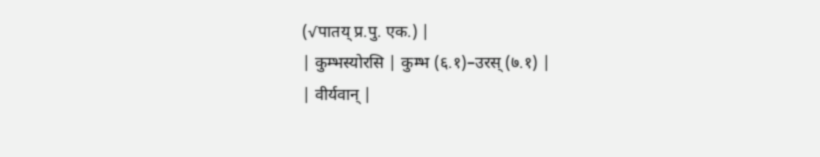(√पातय् प्र.पु. एक.) |
| कुम्भस्योरसि | कुम्भ (६.१)–उरस् (७.१) |
| वीर्यवान् |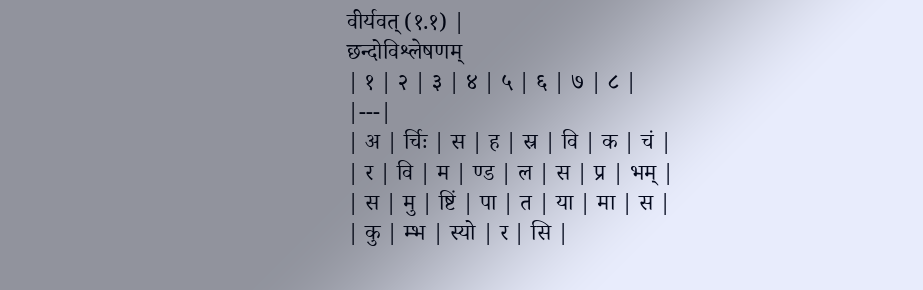वीर्यवत् (१.१) |
छन्दोविश्लेषणम्
| १ | २ | ३ | ४ | ५ | ६ | ७ | ८ |
|---|
| अ | र्चिः | स | ह | स्र | वि | क | चं |
| र | वि | म | ण्ड | ल | स | प्र | भम् |
| स | मु | ष्टिं | पा | त | या | मा | स |
| कु | म्भ | स्यो | र | सि |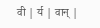वी | र्य | वान् |